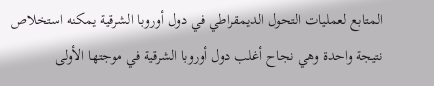المتابع لعمليات التحول الديمقراطي في دول أوروبا الشرقية يمكنه استخلاص نتيجة واحدة وهي نجاح أغلب دول أوروبا الشرقية في موجتها الأولى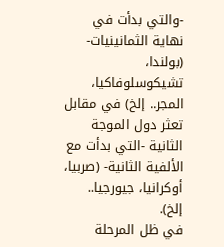-والتي بدأت في نهاية الثمانينيات- (بولندا، تشيكوسلوفاكيا، المجر.. إلخ) في مقابل تعثر دول الموجة الثانية -التي بدأت مع الألفية الثانية- (صربيا، أوكرانيا، جيورجيا.. إلخ).
في ظل المرحلة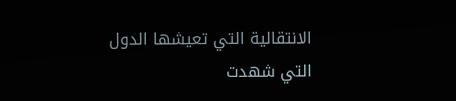الانتقالية التي تعيشها الدول التي شهدت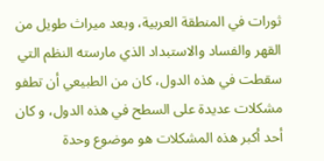ثورات في المنطقة العربية، وبعد ميراث طويل من القهر والفساد والاستبداد الذي مارسته النظم التي سقطت في هذه الدول، كان من الطبيعي أن تطفو مشكلات عديدة على السطح في هذه الدول، و كان أحد أكبر هذه المشكلات هو موضوع وحدة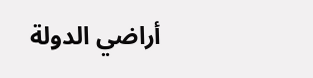أراضي الدولة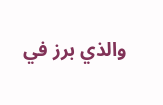والذي برز في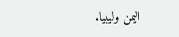اليمن وليبيا.